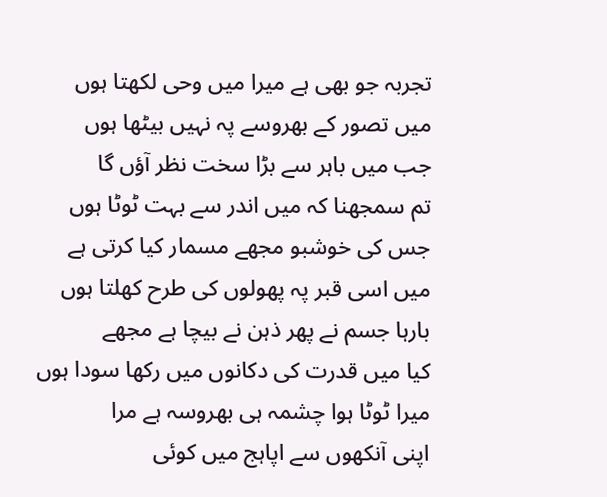تجربہ جو بھی ہے میرا میں وحی لکھتا ہوں
میں تصور کے بھروسے پہ نہیں بیٹھا ہوں
جب میں باہر سے بڑا سخت نظر آؤں گا
تم سمجھنا کہ میں اندر سے بہت ٹوٹا ہوں
جس کی خوشبو مجھے مسمار کیا کرتی ہے
میں اسی قبر پہ پھولوں کی طرح کھلتا ہوں
بارہا جسم نے پھر ذہن نے بیچا ہے مجھے
کیا میں قدرت کی دکانوں میں رکھا سودا ہوں
میرا ٹوٹا ہوا چشمہ ہی بھروسہ ہے مرا
اپنی آنکھوں سے اپاہج میں کوئی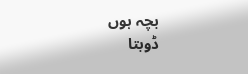بچہ ہوں
ڈوبتا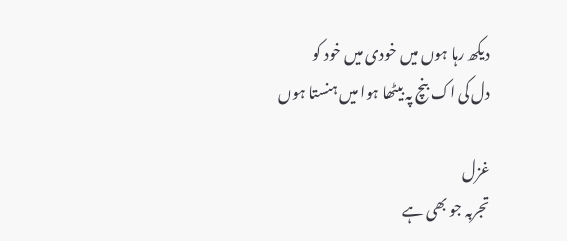دیکھ رہا ہوں میں خودی میں خود کو
دل کی اک بنچ پہ بیٹھا ہوا میں ہنستا ہوں

غزل
تجربہ جو بھی ہے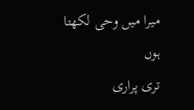میرا میں وحی لکھتا ہوں
تری پراری